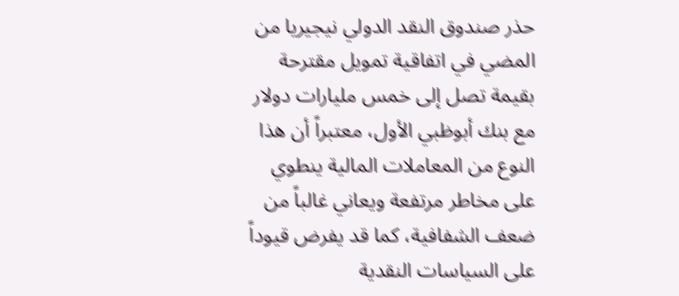حذر صندوق النقد الدولي نيجيريا من المضي في اتفاقية تمويل مقترحة بقيمة تصل إلى خمس مليارات دولار مع بنك أبوظبي الأول، معتبراً أن هذا النوع من المعاملات المالية ينطوي على مخاطر مرتفعة ويعاني غالباً من ضعف الشفافية، كما قد يفرض قيوداً على السياسات النقدية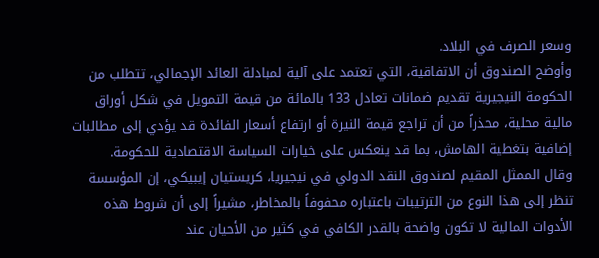وسعر الصرف في البلاد.
وأوضح الصندوق أن الاتفاقية، التي تعتمد على آلية لمبادلة العائد الإجمالي، تتطلب من الحكومة النيجيرية تقديم ضمانات تعادل 133 بالمائة من قيمة التمويل في شكل أوراق مالية محلية، محذراً من أن تراجع قيمة النيرة أو ارتفاع أسعار الفائدة قد يؤدي إلى مطالبات إضافية بتغطية الهامش، بما قد ينعكس على خيارات السياسة الاقتصادية للحكومة.
وقال الممثل المقيم لصندوق النقد الدولي في نيجيريا، كريستيان إيبيكي، إن المؤسسة تنظر إلى هذا النوع من الترتيبات باعتباره محفوفاً بالمخاطر، مشيراً إلى أن شروط هذه الأدوات المالية لا تكون واضحة بالقدر الكافي في كثير من الأحيان عند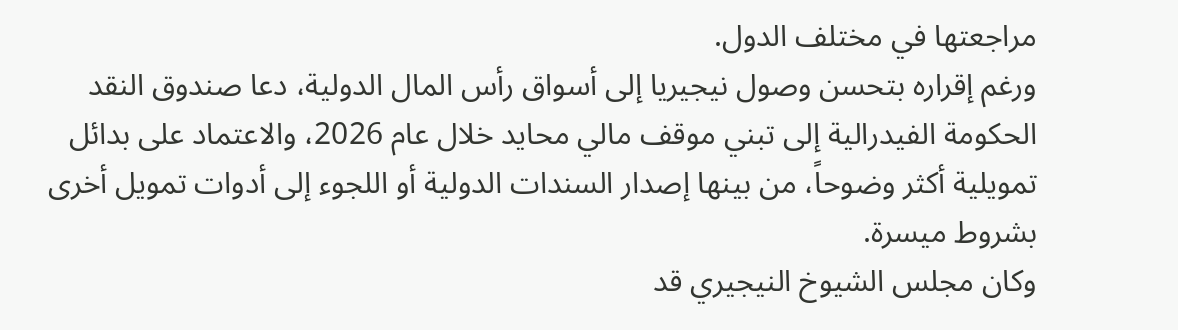مراجعتها في مختلف الدول.
ورغم إقراره بتحسن وصول نيجيريا إلى أسواق رأس المال الدولية، دعا صندوق النقد الحكومة الفيدرالية إلى تبني موقف مالي محايد خلال عام 2026، والاعتماد على بدائل تمويلية أكثر وضوحاً، من بينها إصدار السندات الدولية أو اللجوء إلى أدوات تمويل أخرى بشروط ميسرة.
وكان مجلس الشيوخ النيجيري قد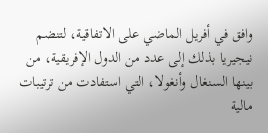وافق في أفريل الماضي على الاتفاقية، لتنضم نيجيريا بذلك إلى عدد من الدول الإفريقية، من بينها السنغال وأنغولا، التي استفادت من ترتيبات مالية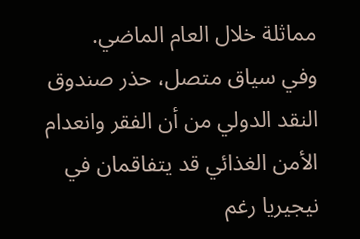مماثلة خلال العام الماضي.
وفي سياق متصل، حذر صندوق النقد الدولي من أن الفقر وانعدام الأمن الغذائي قد يتفاقمان في نيجيريا رغم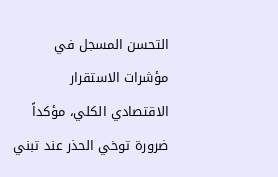التحسن المسجل في مؤشرات الاستقرار الاقتصادي الكلي، مؤكداً ضرورة توخي الحذر عند تبني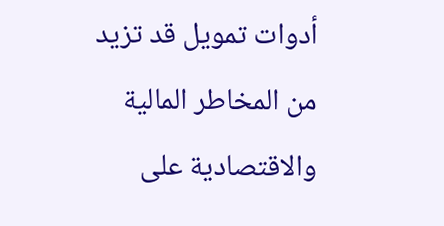أدوات تمويل قد تزيد من المخاطر المالية والاقتصادية على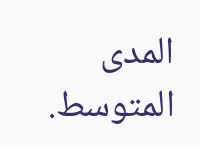المدى المتوسط.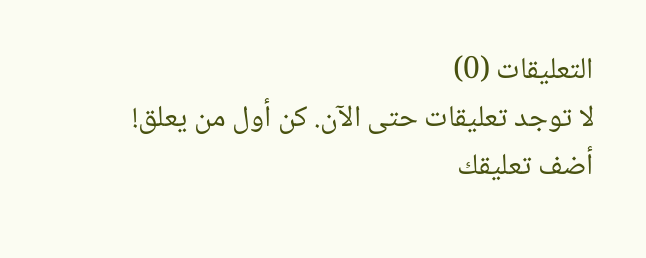التعليقات (0)
لا توجد تعليقات حتى الآن. كن أول من يعلق!
أضف تعليقك